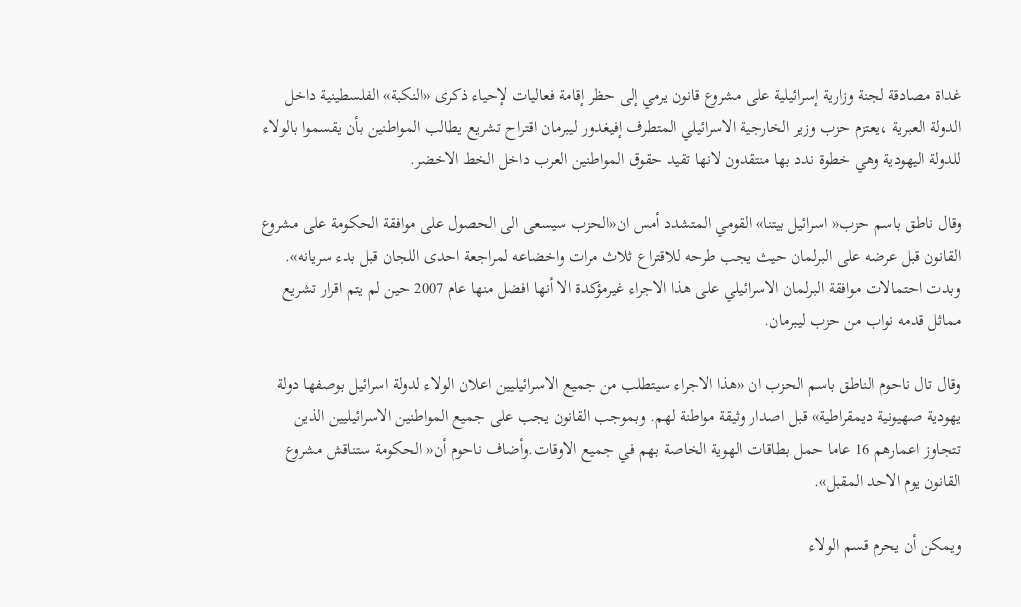غداة مصادقة لجنة وزارية إسرائيلية على مشروع قانون يرمي إلى حظر إقامة فعاليات لإحياء ذكرى «النكبة» الفلسطينية داخل الدولة العبرية ،يعتزم حزب وزير الخارجية الاسرائيلي المتطرف إفيغدور ليبرمان اقتراح تشريع يطالب المواطنين بأن يقسموا بالولاء للدولة اليهودية وهي خطوة ندد بها منتقدون لانها تقيد حقوق المواطنين العرب داخل الخط الاخضر.

وقال ناطق باسم حزب« اسرائيل بيتنا» القومي المتشدد أمس ان«الحزب سيسعى الى الحصول على موافقة الحكومة على مشروع القانون قبل عرضه على البرلمان حيث يجب طرحه للاقتراع ثلاث مرات واخضاعه لمراجعة احدى اللجان قبل بدء سريانه». وبدت احتمالات موافقة البرلمان الاسرائيلي على هذا الاجراء غيرمؤكدة الا أنها افضل منها عام 2007 حين لم يتم اقرار تشريع مماثل قدمه نواب من حزب ليبرمان.

وقال تال ناحوم الناطق باسم الحزب ان «هذا الاجراء سيتطلب من جميع الاسرائيليين اعلان الولاء لدولة اسرائيل بوصفها دولة يهودية صهيونية ديمقراطية» قبل اصدار وثيقة مواطنة لهم. وبموجب القانون يجب على جميع المواطنين الاسرائيليين الذين تتجاوز اعمارهم 16 عاما حمل بطاقات الهوية الخاصة بهم في جميع الاوقات.وأضاف ناحوم أن« الحكومة ستناقش مشروع القانون يوم الاحد المقبل».

ويمكن أن يحرم قسم الولاء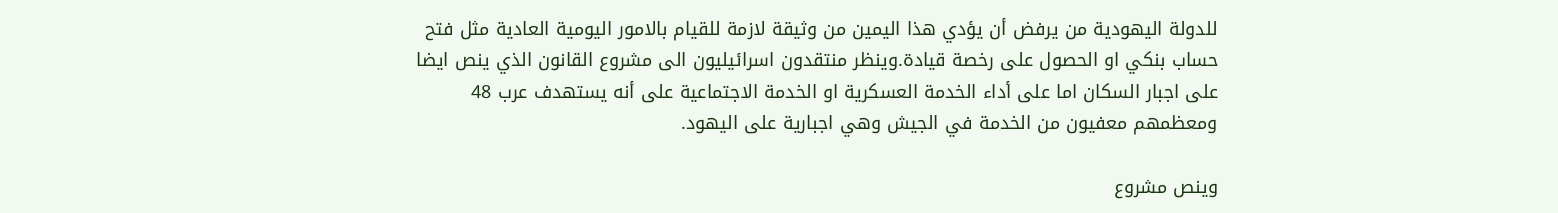للدولة اليهودية من يرفض أن يؤدي هذا اليمين من وثيقة لازمة للقيام بالامور اليومية العادية مثل فتح حساب بنكي او الحصول على رخصة قيادة.وينظر منتقدون اسرائيليون الى مشروع القانون الذي ينص ايضا على اجبار السكان اما على أداء الخدمة العسكرية او الخدمة الاجتماعية على أنه يستهدف عرب 48 ومعظمهم معفيون من الخدمة في الجيش وهي اجبارية على اليهود.

وينص مشروع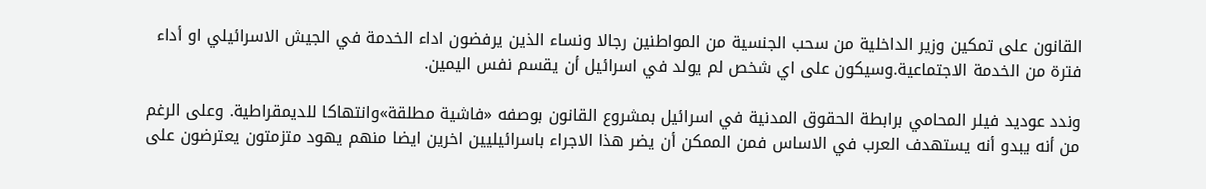القانون على تمكين وزير الداخلية من سحب الجنسية من المواطنين رجالا ونساء الذين يرفضون اداء الخدمة في الجيش الاسرائيلي او أداء فترة من الخدمة الاجتماعية.وسيكون على اي شخص لم يولد في اسرائيل أن يقسم نفس اليمين.

وندد عوديد فيلر المحامي برابطة الحقوق المدنية في اسرائيل بمشروع القانون بوصفه «فاشية مطلقة»وانتهاكا للديمقراطية. وعلى الرغم من أنه يبدو أنه يستهدف العرب في الاساس فمن الممكن أن يضر هذا الاجراء باسرائيليين اخرين ايضا منهم يهود متزمتون يعترضون على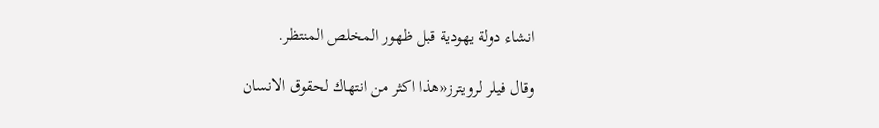انشاء دولة يهودية قبل ظهور المخلص المنتظر.

وقال فيلر لرويترز«هذا اكثر من انتهاك لحقوق الانسان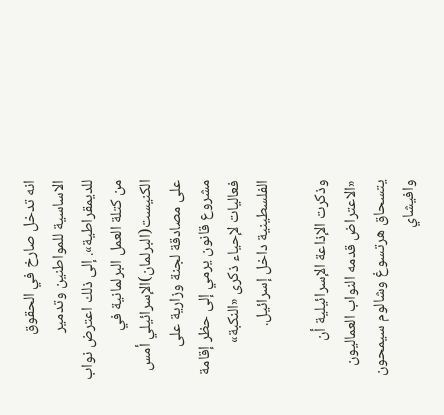انه تدخل صارخ في الحقوق الاساسية للمواطنين وتدمير للديمقراطية». إلى ذلك اعترض نواب من كتلة العمل البرلمانية في الكنيست(البرلمان)الإسرائيلي أمس على مصادقة لجنة وزارية على مشروع قانون يرمي إلى حظر إقامة فعاليات لإحياء ذكرى «النكبة» الفلسطينية داخل إسرائيل.

وذكرت الإذاعة الإسرائيلية أن «الاعتراض قدمه النواب العماليون يتسحاق هرتسوغ وشالوم سيمحون وافيشاي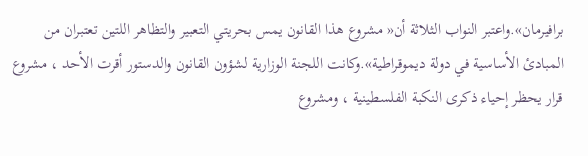برافيرمان».واعتبر النواب الثلاثة أن« مشروع هذا القانون يمس بحريتي التعبير والتظاهر اللتين تعتبران من المبادئ الأساسية في دولة ديموقراطية».وكانت اللجنة الوزارية لشؤون القانون والدستور أقرت الأحد ، مشروع قرار يحظر إحياء ذكرى النكبة الفلسطينية ، ومشروع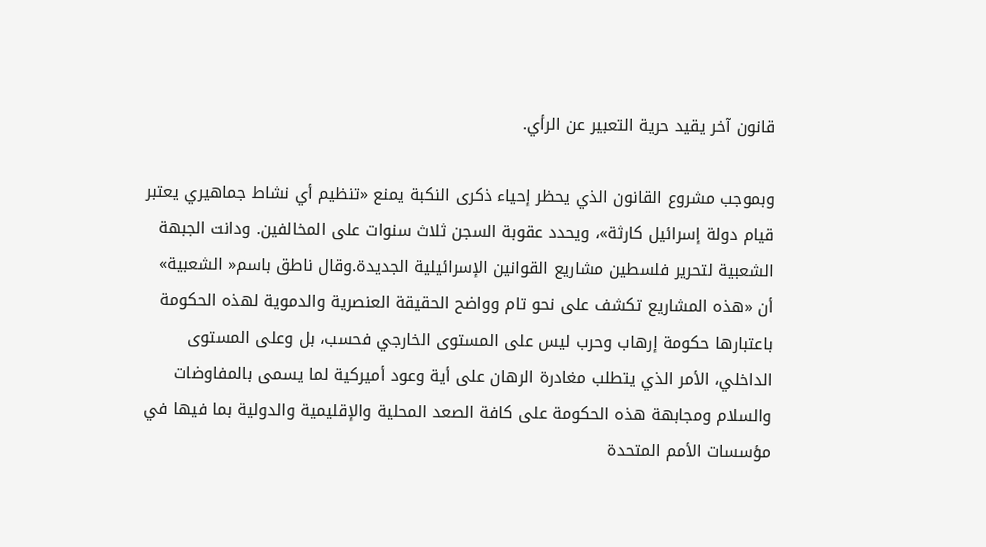قانون آخر يقيد حرية التعبير عن الرأي.

وبموجب مشروع القانون الذي يحظر إحياء ذكرى النكبة يمنع «تنظيم أي نشاط جماهيري يعتبر قيام دولة إسرائيل كارثة»، ويحدد عقوبة السجن ثلاث سنوات على المخالفين. ودانت الجبهة الشعبية لتحرير فلسطين مشاريع القوانين الإسرائيلية الجديدة.وقال ناطق باسم« الشعبية» أن «هذه المشاريع تكشف على نحو تام وواضح الحقيقة العنصرية والدموية لهذه الحكومة باعتبارها حكومة إرهاب وحرب ليس على المستوى الخارجي فحسب، بل وعلى المستوى الداخلي، الأمر الذي يتطلب مغادرة الرهان على أية وعود أميركية لما يسمى بالمفاوضات والسلام ومجابهة هذه الحكومة على كافة الصعد المحلية والإقليمية والدولية بما فيها في مؤسسات الأمم المتحدة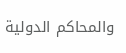والمحاكم الدولية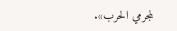لمجرمي الحرب».